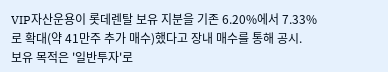VIP자산운용이 롯데렌탈 보유 지분을 기존 6.20%에서 7.33%로 확대(약 41만주 추가 매수)했다고 장내 매수를 통해 공시.
보유 목적은 '일반투자'로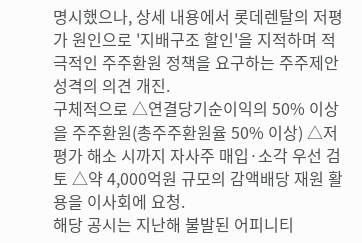명시했으나, 상세 내용에서 롯데렌탈의 저평가 원인으로 '지배구조 할인'을 지적하며 적극적인 주주환원 정책을 요구하는 주주제안 성격의 의견 개진.
구체적으로 △연결당기순이익의 50% 이상을 주주환원(총주주환원율 50% 이상) △저평가 해소 시까지 자사주 매입·소각 우선 검토 △약 4,000억원 규모의 감액배당 재원 활용을 이사회에 요청.
해당 공시는 지난해 불발된 어피니티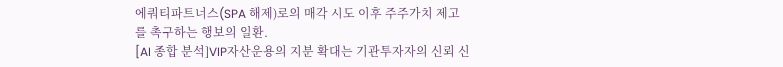에쿼티파트너스(SPA 해제)로의 매각 시도 이후 주주가치 제고를 촉구하는 행보의 일환.
[AI 종합 분석]VIP자산운용의 지분 확대는 기관투자자의 신뢰 신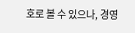호로 볼 수 있으나, 경영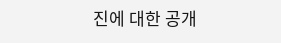진에 대한 공개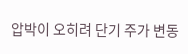압박이 오히려 단기 주가 변동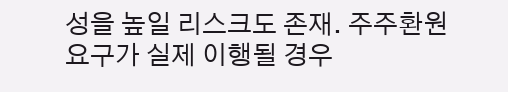성을 높일 리스크도 존재. 주주환원 요구가 실제 이행될 경우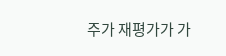주가 재평가가 가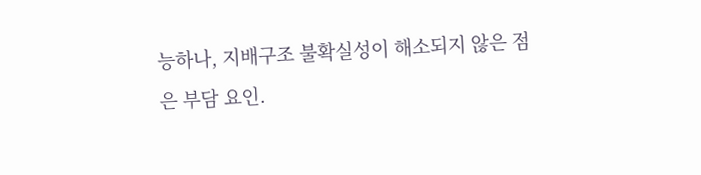능하나, 지배구조 불확실성이 해소되지 않은 점은 부담 요인.